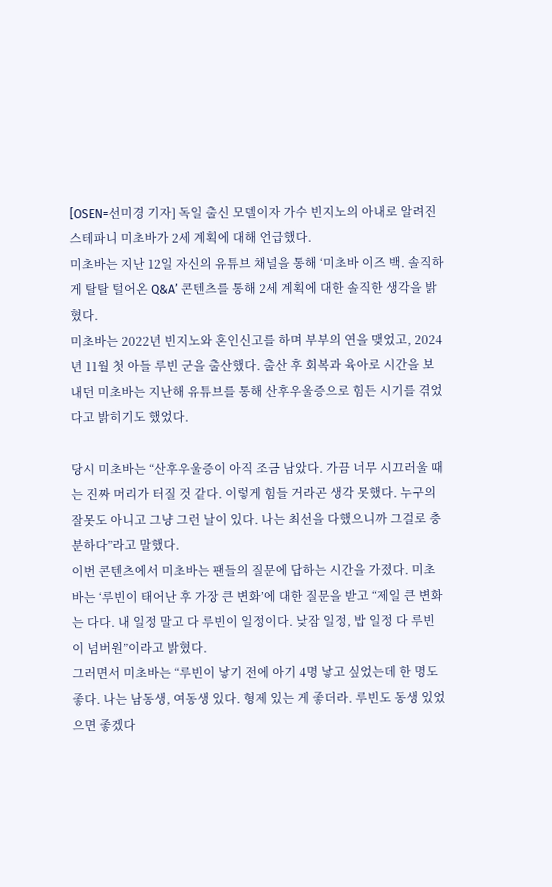[OSEN=선미경 기자] 독일 출신 모델이자 가수 빈지노의 아내로 알려진 스테파니 미초바가 2세 계획에 대해 언급했다.
미초바는 지난 12일 자신의 유튜브 채널을 통해 ‘미초바 이즈 백. 솔직하게 탈탈 털어온 Q&A’ 콘텐츠를 통해 2세 계획에 대한 솔직한 생각을 밝혔다.
미초바는 2022년 빈지노와 혼인신고를 하며 부부의 연을 맺었고, 2024년 11월 첫 아들 루빈 군을 출산했다. 출산 후 회복과 육아로 시간을 보내던 미초바는 지난해 유튜브를 통해 산후우울증으로 힘든 시기를 겪었다고 밝히기도 했었다.

당시 미초바는 “산후우울증이 아직 조금 남았다. 가끔 너무 시끄러울 때는 진짜 머리가 터질 것 같다. 이렇게 힘들 거라곤 생각 못했다. 누구의 잘못도 아니고 그냥 그런 날이 있다. 나는 최선을 다했으니까 그걸로 충분하다”라고 말했다.
이번 콘텐츠에서 미초바는 팬들의 질문에 답하는 시간을 가졌다. 미초바는 ‘루빈이 태어난 후 가장 큰 변화’에 대한 질문을 받고 “제일 큰 변화는 다다. 내 일정 말고 다 루빈이 일정이다. 낮잠 일정, 밥 일정 다 루빈이 넘버원”이라고 밝혔다.
그러면서 미초바는 “루빈이 낳기 전에 아기 4명 낳고 싶었는데 한 명도 좋다. 나는 남동생, 여동생 있다. 형제 있는 게 좋더라. 루빈도 동생 있었으면 좋겠다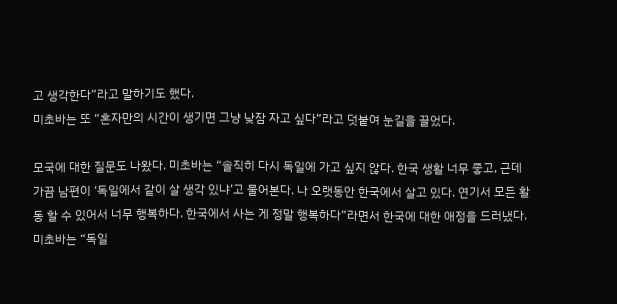고 생각한다”라고 말하기도 했다.
미초바는 또 “혼자만의 시간이 생기면 그냥 낮잠 자고 싶다”라고 덧붙여 눈길을 끌었다.

모국에 대한 질문도 나왔다. 미초바는 “솔직히 다시 독일에 가고 싶지 않다. 한국 생활 너무 좋고, 근데 가끔 남편이 ‘독일에서 같이 살 생각 있냐’고 물어본다. 나 오랫동안 한국에서 살고 있다. 연기서 모든 활동 할 수 있어서 너무 행복하다. 한국에서 사는 게 정말 행복하다”라면서 한국에 대한 애정을 드러냈다.
미초바는 “독일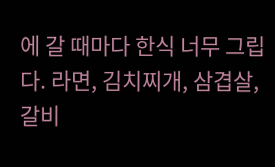에 갈 때마다 한식 너무 그립다. 라면, 김치찌개, 삼겹살, 갈비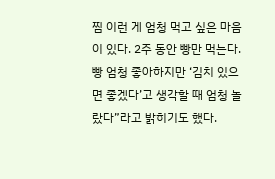찜 이런 게 엄청 먹고 싶은 마음이 있다. 2주 동안 빵만 먹는다. 빵 엄청 좋아하지만 ‘김치 있으면 좋겠다’고 생각할 때 엄청 놀랐다”라고 밝히기도 했다.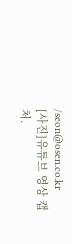/seon@osen.co.kr
[사진]유튜브 영상 캡처.